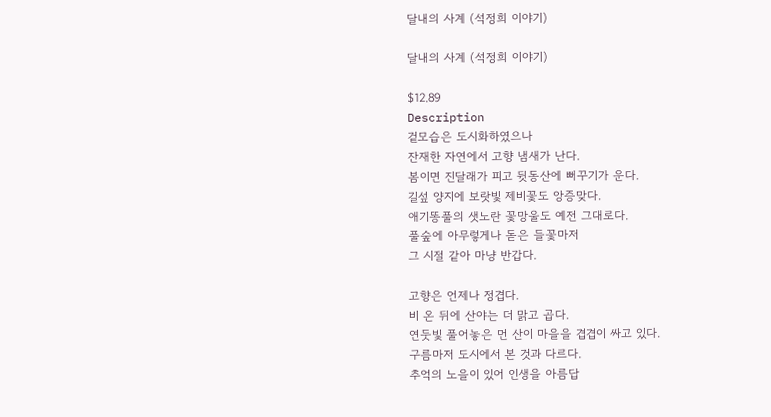달내의 사계 (석정희 이야기)

달내의 사계 (석정희 이야기)

$12.89
Description
겉모습은 도시화하였으나
잔재한 자연에서 고향 냄새가 난다.
봄이면 진달래가 피고 뒷동산에 뻐꾸기가 운다.
길섶 양지에 보랏빛 제비꽃도 앙증맞다.
애기똥풀의 샛노란 꽃망울도 예전 그대로다.
풀숲에 아무렇게나 돋은 들꽃마저
그 시절 같아 마냥 반갑다.

고향은 언제나 정겹다.
비 온 뒤에 산야는 더 맑고 곱다.
연둣빛 풀어놓은 먼 산이 마을을 겹겹이 싸고 있다.
구름마저 도시에서 본 것과 다르다.
추억의 노을이 있어 인생을 아름답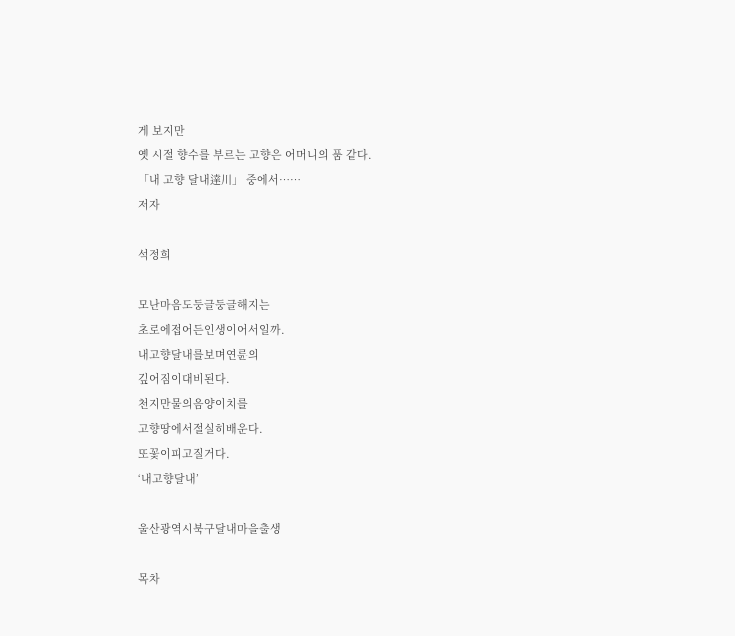게 보지만
옛 시절 향수를 부르는 고향은 어머니의 품 같다.
「내 고향 달내達川」 중에서……
저자

석정희

모난마음도둥글둥글해지는
초로에접어든인생이어서일까.
내고향달내를보며연륜의
깊어짐이대비된다.
천지만물의음양이치를
고향땅에서절실히배운다.
또꽃이피고질거다.
‘내고향달내’

울산광역시북구달내마을출생

목차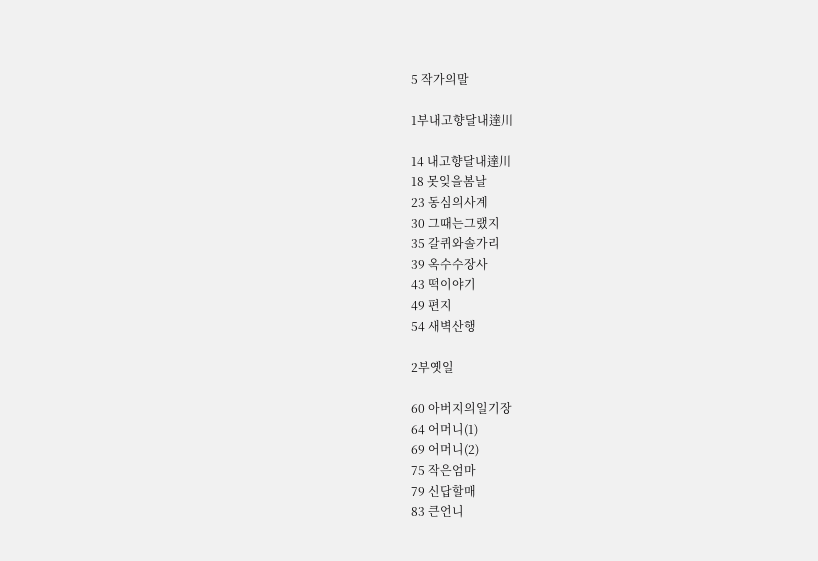5 작가의말

1부내고향달내達川

14 내고향달내達川
18 못잊을봄날
23 동심의사계
30 그때는그랬지
35 갈퀴와솔가리
39 옥수수장사
43 떡이야기
49 편지
54 새벽산행

2부옛일

60 아버지의일기장
64 어머니(1)
69 어머니(2)
75 작은엄마
79 신답할매
83 큰언니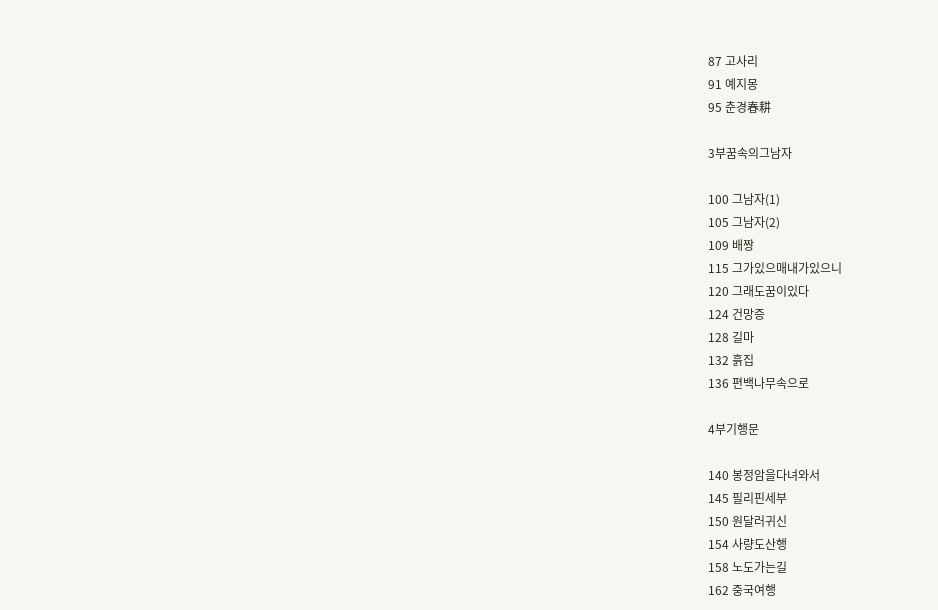87 고사리
91 예지몽
95 춘경春耕

3부꿈속의그남자

100 그남자(1)
105 그남자(2)
109 배짱
115 그가있으매내가있으니
120 그래도꿈이있다
124 건망증
128 길마
132 흙집
136 편백나무속으로

4부기행문

140 봉정암을다녀와서
145 필리핀세부
150 원달러귀신
154 사량도산행
158 노도가는길
162 중국여행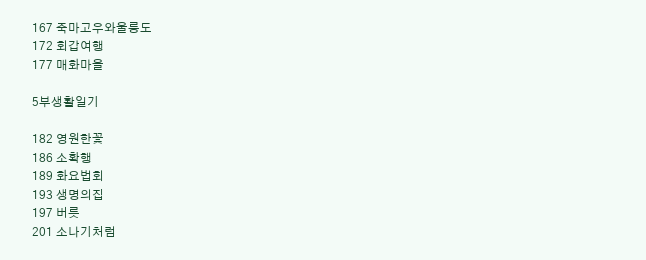167 죽마고우와울릉도
172 회갑여행
177 매화마을

5부생활일기

182 영원한꽃
186 소확행
189 화요법회
193 생명의집
197 버릇
201 소나기처럼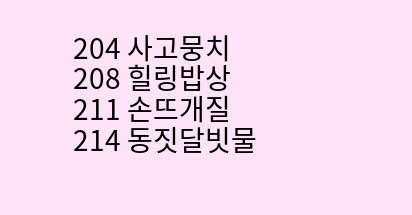204 사고뭉치
208 힐링밥상
211 손뜨개질
214 동짓달빗물